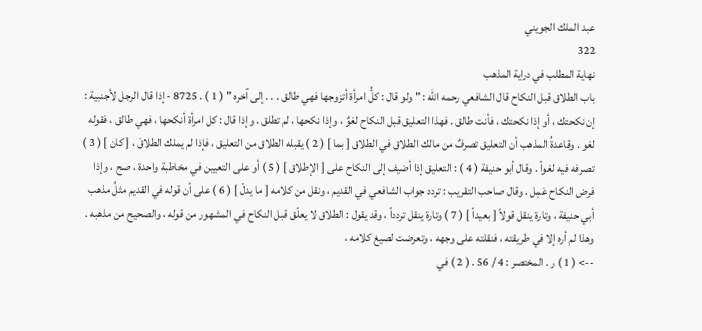عبد الملك الجويني
322
نهاية المطلب في دراية المذهب
باب الطلاق قبل النكاح قال الشافعي رحمه الله : " ولو قال : كلُّ امرأة أتزوجها فهي طالق . . . إلى آخره " ( 1 ) . 8725 - إذا قال الرجل لأجنبية : إن نكحتك ، أو إذا نكحتك ، فأنت طالق . فهذا التعليق قبل النكاح لغوٌ ، وإذا نكحها ، لم تطلق . وإذا قال : كل امرأة أنكحها ، فهي طالق ، فقوله لغو . وقاعدةُ المذهب أن التعليق تصرفٌ من مالك الطلاق في الطلاق [ بما ] ( 2 ) يقبله الطلاق من التعليق ، فإذا لم يملك الطلاقَ ، [ كان ] ( 3 ) تصرفه فيه لغواً . وقال أبو حنيفة ( 4 ) : التعليق إذا أضيف إلى النكاح على [ الإطلاق ] ( 5 ) أو على التعيين في مخاطبة واحدة ، صح ، وإذا فرض النكاح عَمِل . وقال صاحب التقريب : تردد جواب الشافعي في القديم ، ونقل من كلامه [ ما يدلّ ] ( 6 ) على أن قوله في القديم مثلُ مذهب أبي حنيفة ، وتارة ينقل قولاً [ بعيداً ] ( 7 ) وتارة ينقل تردداً ، وقد يقول : الطلاق لا يعلّق قبل النكاح في المشهور من قوله ، والصحيح من مذهبه . وهذا لم أره إلا في طريقته ، فنقلته على وجهه ، وتعرضت لصيغ كلامه ،
--> ( 1 ) ر . المختصر : 4 / 56 . ( 2 ) في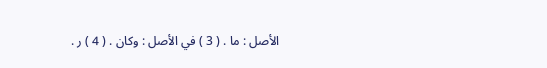الأصل : ما . ( 3 ) في الأصل : وكان . ( 4 ) ر .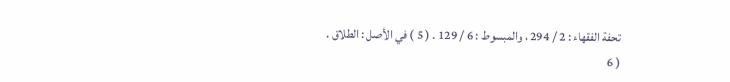تحفة الفقهاء : 2 / 294 ، والمبسوط : 6 / 129 . ( 5 ) في الأصل : الطلاق . ( 6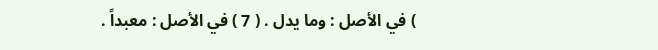) في الأصل : وما يدل . ( 7 ) في الأصل : معبداً .